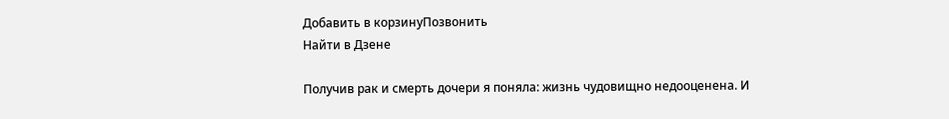Добавить в корзинуПозвонить
Найти в Дзене

Получив рак и смерть дочери я поняла: жизнь чудовищно недооценена. И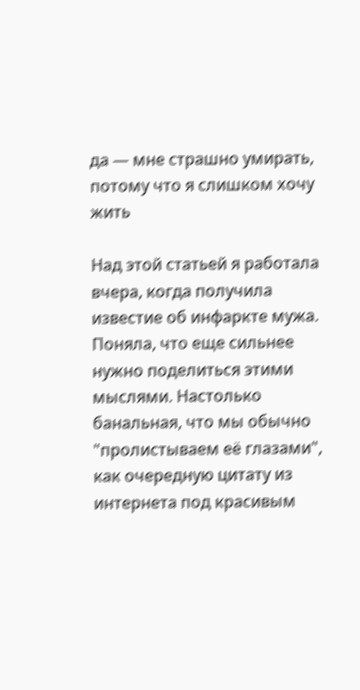да — мне страшно умирать, потому что я слишком хочу жить

Над этой статьей я работала вчера, когда получила известие об инфаркте мужа. Поняла, что еще сильнее нужно поделиться этими мыслями. Настолько банальная, что мы обычно "пролистываем её глазами", как очередную цитату из интернета под красивым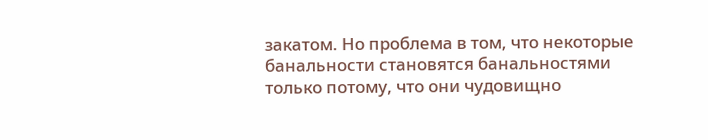закатом. Но проблема в том, что некоторые банальности становятся банальностями только потому, что они чудовищно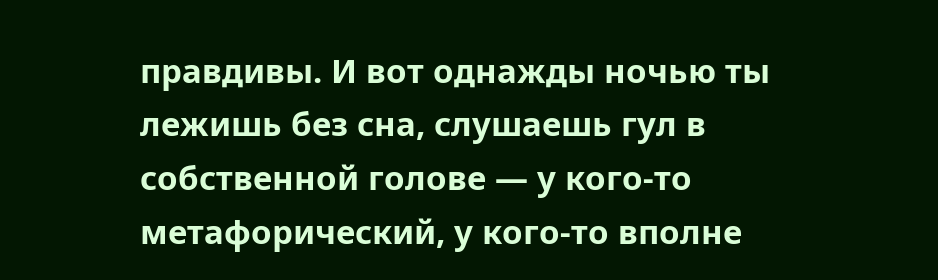правдивы. И вот однажды ночью ты лежишь без сна, слушаешь гул в собственной голове — у кого-то метафорический, у кого-то вполне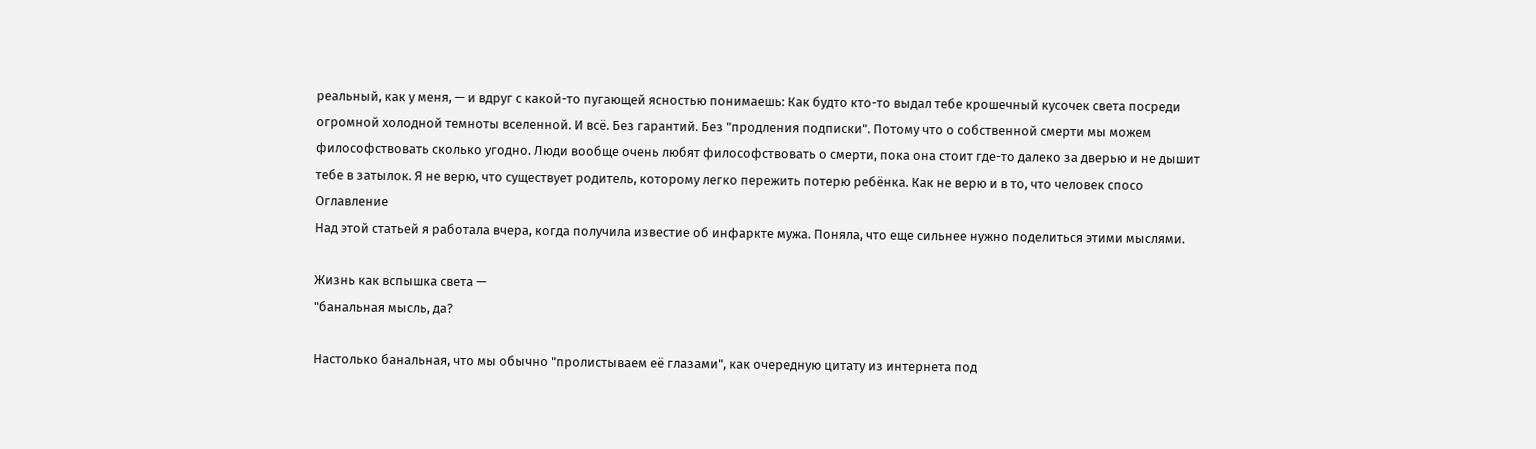реальный, как у меня, — и вдруг с какой-то пугающей ясностью понимаешь: Как будто кто-то выдал тебе крошечный кусочек света посреди огромной холодной темноты вселенной. И всё. Без гарантий. Без "продления подписки". Потому что о собственной смерти мы можем философствовать сколько угодно. Люди вообще очень любят философствовать о смерти, пока она стоит где-то далеко за дверью и не дышит тебе в затылок. Я не верю, что существует родитель, которому легко пережить потерю ребёнка. Как не верю и в то, что человек спосо
Оглавление
Над этой статьей я работала вчера, когда получила известие об инфаркте мужа. Поняла, что еще сильнее нужно поделиться этими мыслями.

Жизнь как вспышка света —
"банальная мысль, да?

Настолько банальная, что мы обычно "пролистываем её глазами", как очередную цитату из интернета под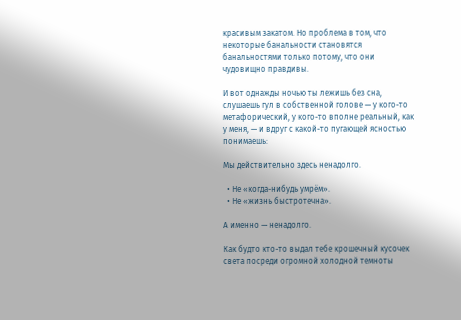красивым закатом. Но проблема в том, что некоторые банальности становятся банальностями только потому, что они чудовищно правдивы.

И вот однажды ночью ты лежишь без сна, слушаешь гул в собственной голове — у кого-то метафорический, у кого-то вполне реальный, как у меня, — и вдруг с какой-то пугающей ясностью понимаешь:

Мы действительно здесь ненадолго.

  • Не «когда-нибудь умрём».
  • Не «жизнь быстротечна».

А именно — ненадолго.

Как будто кто-то выдал тебе крошечный кусочек света посреди огромной холодной темноты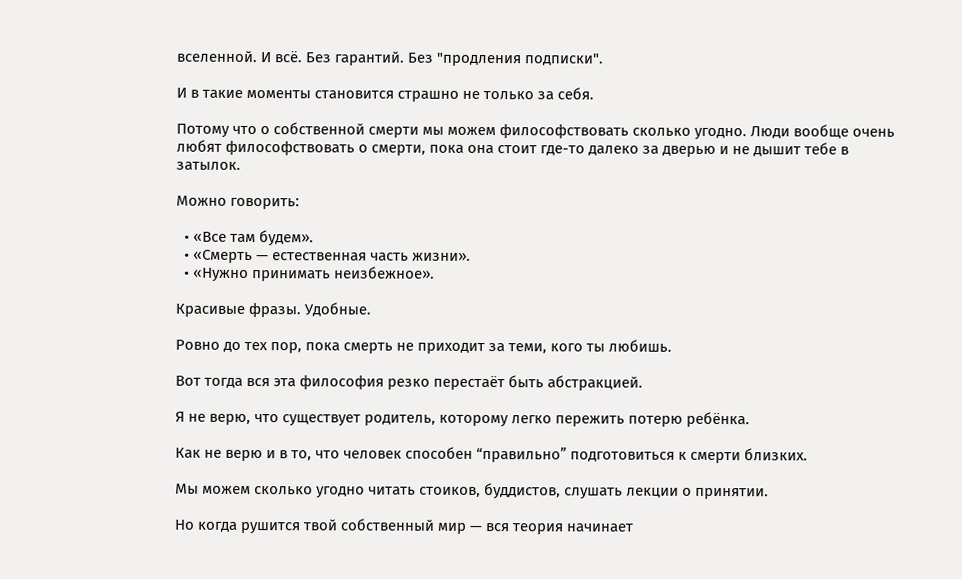вселенной. И всё. Без гарантий. Без "продления подписки".

И в такие моменты становится страшно не только за себя.

Потому что о собственной смерти мы можем философствовать сколько угодно. Люди вообще очень любят философствовать о смерти, пока она стоит где-то далеко за дверью и не дышит тебе в затылок.

Можно говорить:

  • «Все там будем».
  • «Смерть — естественная часть жизни».
  • «Нужно принимать неизбежное».

Красивые фразы. Удобные.

Ровно до тех пор, пока смерть не приходит за теми, кого ты любишь.

Вот тогда вся эта философия резко перестаёт быть абстракцией.

Я не верю, что существует родитель, которому легко пережить потерю ребёнка.

Как не верю и в то, что человек способен “правильно” подготовиться к смерти близких.

Мы можем сколько угодно читать стоиков, буддистов, слушать лекции о принятии.

Но когда рушится твой собственный мир — вся теория начинает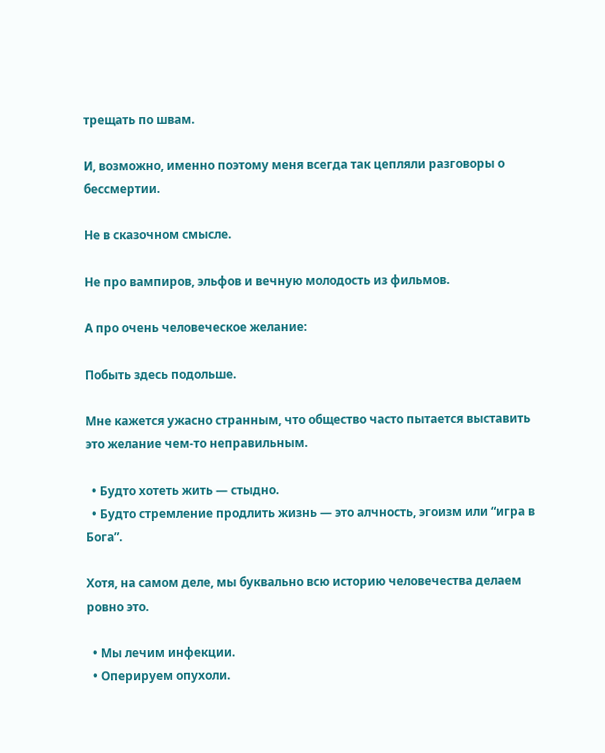трещать по швам.

И, возможно, именно поэтому меня всегда так цепляли разговоры о бессмертии.

Не в сказочном смысле.

Не про вампиров, эльфов и вечную молодость из фильмов.

А про очень человеческое желание:

Побыть здесь подольше.

Мне кажется ужасно странным, что общество часто пытается выставить это желание чем-то неправильным.

  • Будто хотеть жить — стыдно.
  • Будто стремление продлить жизнь — это алчность, эгоизм или “игра в Бога”.

Хотя, на самом деле, мы буквально всю историю человечества делаем ровно это.

  • Мы лечим инфекции.
  • Оперируем опухоли.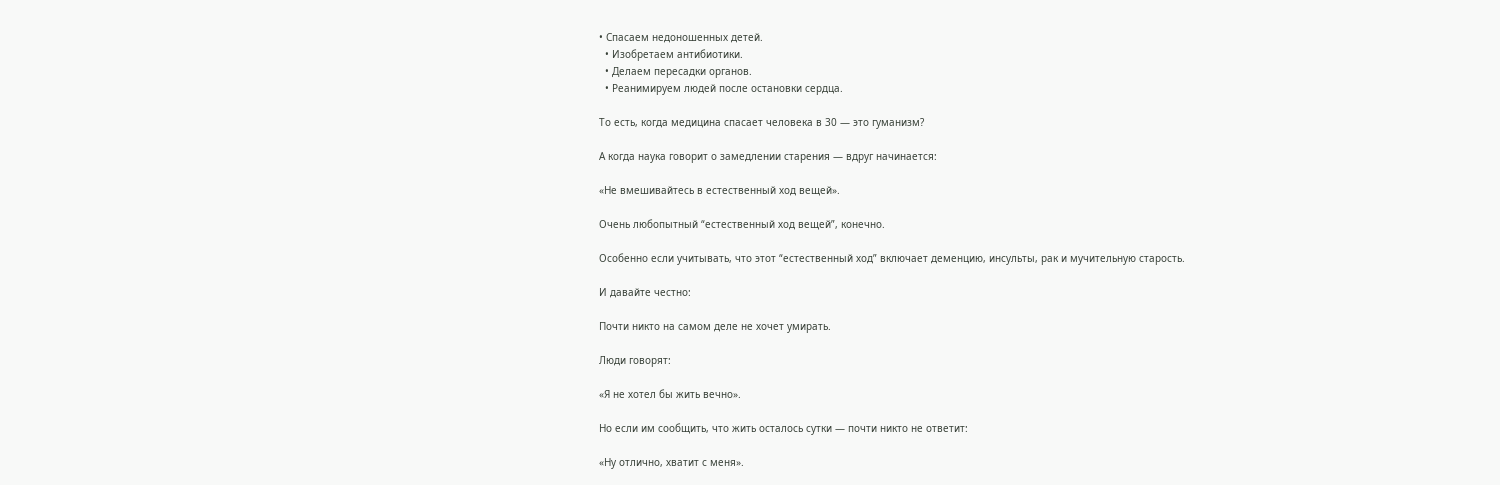• Спасаем недоношенных детей.
  • Изобретаем антибиотики.
  • Делаем пересадки органов.
  • Реанимируем людей после остановки сердца.

То есть, когда медицина спасает человека в 30 — это гуманизм?

А когда наука говорит о замедлении старения — вдруг начинается:

«Не вмешивайтесь в естественный ход вещей».

Очень любопытный “естественный ход вещей”, конечно.

Особенно если учитывать, что этот “естественный ход” включает деменцию, инсульты, рак и мучительную старость.

И давайте честно:

Почти никто на самом деле не хочет умирать.

Люди говорят:

«Я не хотел бы жить вечно».

Но если им сообщить, что жить осталось сутки — почти никто не ответит:

«Ну отлично, хватит с меня».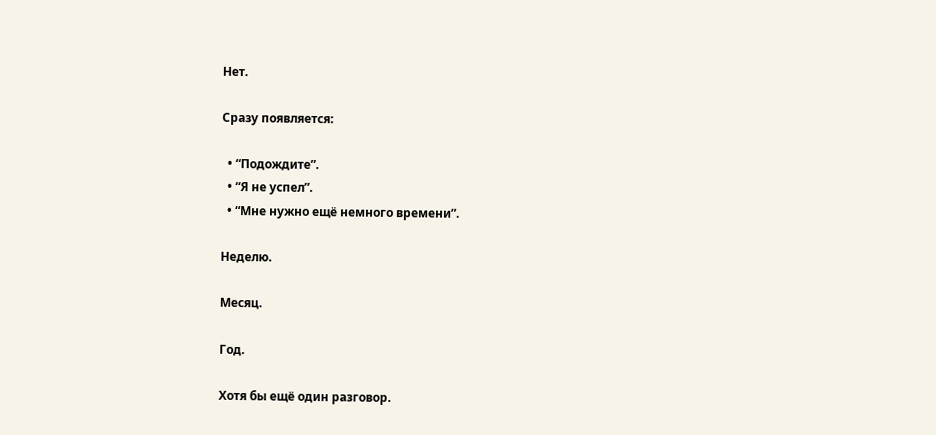Нет.

Сразу появляется:

  • “Подождите”.
  • “Я не успел”.
  • “Мне нужно ещё немного времени”.

Неделю.

Месяц.

Год.

Хотя бы ещё один разговор.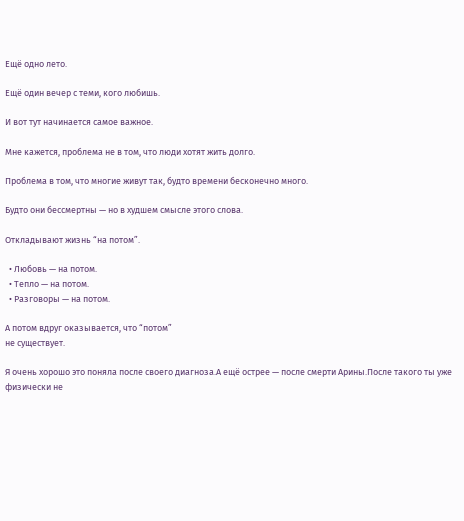Ещё одно лето.

Ещё один вечер с теми, кого любишь.

И вот тут начинается самое важное.

Мне кажется, проблема не в том, что люди хотят жить долго.

Проблема в том, что многие живут так, будто времени бесконечно много.

Будто они бессмертны — но в худшем смысле этого слова.

Откладывают жизнь “на потом”.

  • Любовь — на потом.
  • Тепло — на потом.
  • Разговоры — на потом.

А потом вдруг оказывается, что “потом”
не существует.

Я очень хорошо это поняла после своего диагноза.А ещё острее — после смерти Арины.После такого ты уже физически не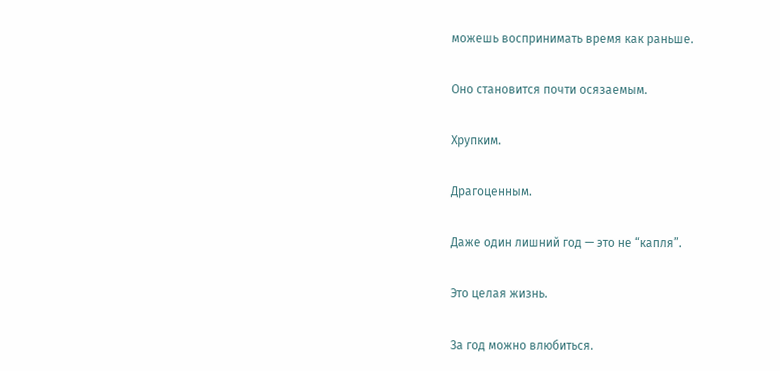можешь воспринимать время как раньше.

Оно становится почти осязаемым.

Хрупким.

Драгоценным.

Даже один лишний год — это не “капля”.

Это целая жизнь.

За год можно влюбиться.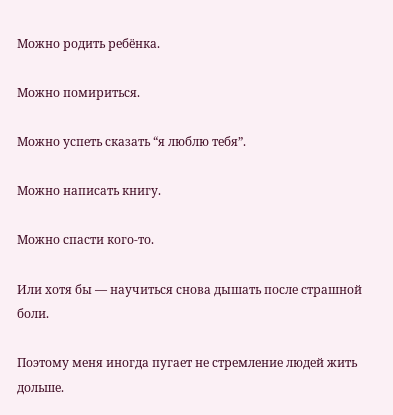Можно родить ребёнка.

Можно помириться.

Можно успеть сказать “я люблю тебя”.

Можно написать книгу.

Можно спасти кого-то.

Или хотя бы — научиться снова дышать после страшной боли.

Поэтому меня иногда пугает не стремление людей жить дольше.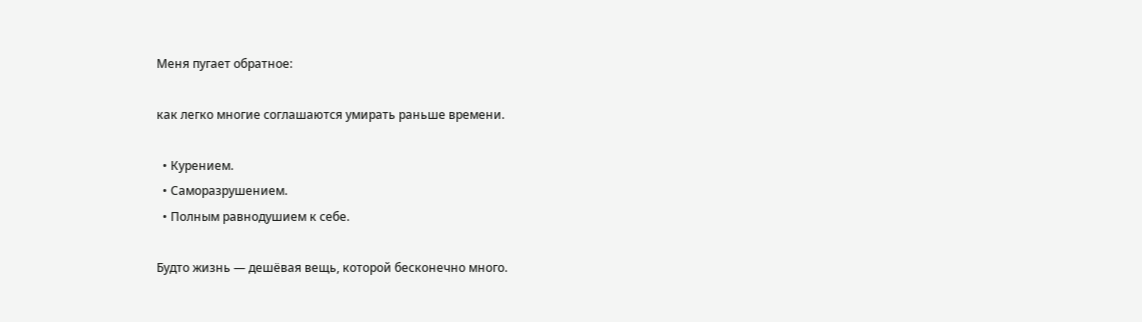Меня пугает обратное:

как легко многие соглашаются умирать раньше времени.

  • Курением.
  • Саморазрушением.
  • Полным равнодушием к себе.

Будто жизнь — дешёвая вещь, которой бесконечно много.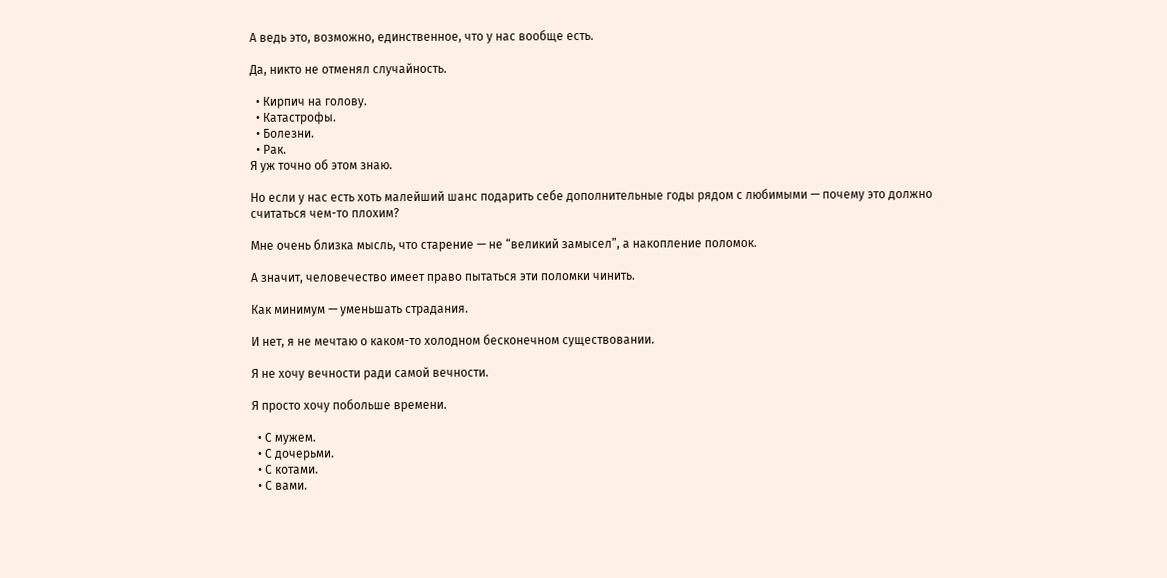А ведь это, возможно, единственное, что у нас вообще есть.

Да, никто не отменял случайность.

  • Кирпич на голову.
  • Катастрофы.
  • Болезни.
  • Рак.
Я уж точно об этом знаю.

Но если у нас есть хоть малейший шанс подарить себе дополнительные годы рядом с любимыми — почему это должно считаться чем-то плохим?

Мне очень близка мысль, что старение — не “великий замысел”, а накопление поломок.

А значит, человечество имеет право пытаться эти поломки чинить.

Как минимум — уменьшать страдания.

И нет, я не мечтаю о каком-то холодном бесконечном существовании.

Я не хочу вечности ради самой вечности.

Я просто хочу побольше времени.

  • С мужем.
  • С дочерьми.
  • С котами.
  • С вами.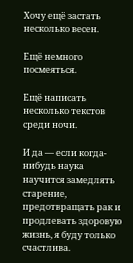Хочу ещё застать несколько весен.

Ещё немного посмеяться.

Ещё написать несколько текстов среди ночи.

И да — если когда-нибудь наука научится замедлять старение, предотвращать рак и продлевать здоровую жизнь, я буду только счастлива.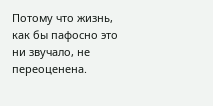Потому что жизнь, как бы пафосно это ни звучало, не переоценена.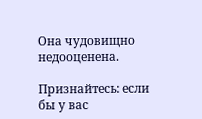Она чудовищно недооценена.

Признайтесь: если бы у вас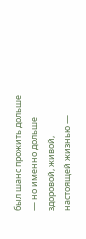был шанс прожить дольше — но именно дольше здоровой, живой, настоящей жизнью —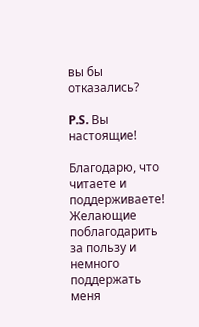вы бы отказались?

P.S. Вы настоящие!

Благодарю, что читаете и поддерживаете!
Желающие поблагодарить за пользу и немного поддержать меня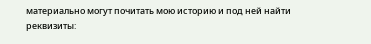материально могут почитать мою историю и под ней найти реквизиты: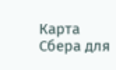Карта Сбера для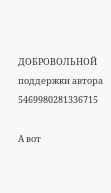ДОБРОВОЛЬНОЙ поддержки автора 5469980281336715

А вот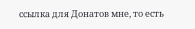ссылка для Донатов мне, то есть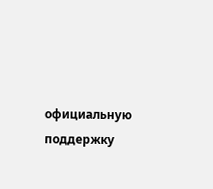официальную поддержку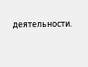деятельности.